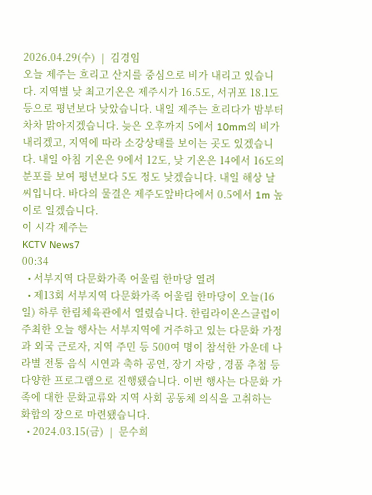2026.04.29(수)  |  김경임
오늘 제주는 흐리고 산지를 중심으로 비가 내리고 있습니다. 지역별 낮 최고기온은 제주시가 16.5도, 서귀포 18.1도 등으로 평년보다 낮았습니다. 내일 제주는 흐리다가 밤부터 차차 맑아지겠습니다. 늦은 오후까지 5에서 10mm의 비가 내리겠고, 지역에 따라 소강상태를 보이는 곳도 있겠습니다. 내일 아침 기온은 9에서 12도, 낮 기온은 14에서 16도의 분포를 보여 평년보다 5도 정도 낮겠습니다. 내일 해상 날씨입니다. 바다의 물결은 제주도앞바다에서 0.5에서 1m 높이로 일겠습니다.
이 시각 제주는
KCTV News7
00:34
  • 서부지역 다문화가족 어울림 한마당 열려
  • 제13회 서부지역 다문화가족 어울림 한마당이 오늘(16일) 하루 한림체육관에서 열렸습니다. 한림라이온스클럽이 주최한 오늘 행사는 서부지역에 거주하고 있는 다문화 가정과 외국 근로자, 지역 주민 등 500여 명이 참석한 가운데 나라별 전통 음식 시연과 축하 공연, 장기 자랑 , 경품 추첨 등 다양한 프로그램으로 진행됐습니다. 이번 행사는 다문화 가족에 대한 문화교류와 지역 사회 공동체 의식을 고취하는 화합의 장으로 마련됐습니다.
  • 2024.03.15(금)  |  문수희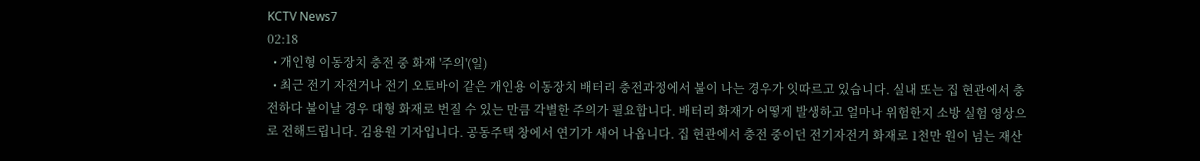KCTV News7
02:18
  • 개인형 이동장치 충전 중 화재 '주의'(일)
  • 최근 전기 자전거나 전기 오토바이 같은 개인용 이동장치 배터리 충전과정에서 불이 나는 경우가 잇따르고 있습니다. 실내 또는 집 현관에서 충전하다 불이날 경우 대형 화재로 번질 수 있는 만큼 각별한 주의가 필요합니다. 배터리 화재가 어떻게 발생하고 얼마나 위험한지 소방 실험 영상으로 전해드립니다. 김용원 기자입니다. 공동주택 창에서 연기가 새어 나옵니다. 집 현관에서 충전 중이던 전기자전거 화재로 1천만 원이 넘는 재산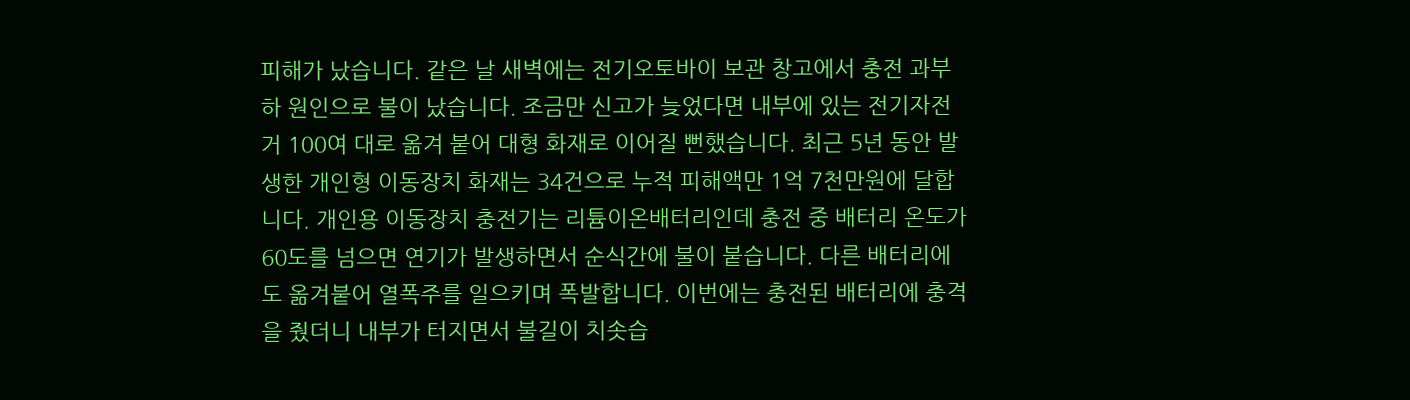피해가 났습니다. 같은 날 새벽에는 전기오토바이 보관 창고에서 충전 과부하 원인으로 불이 났습니다. 조금만 신고가 늦었다면 내부에 있는 전기자전거 100여 대로 옮겨 붙어 대형 화재로 이어질 뻔했습니다. 최근 5년 동안 발생한 개인형 이동장치 화재는 34건으로 누적 피해액만 1억 7천만원에 달합니다. 개인용 이동장치 충전기는 리튬이온배터리인데 충전 중 배터리 온도가 60도를 넘으면 연기가 발생하면서 순식간에 불이 붙습니다. 다른 배터리에도 옮겨붙어 열폭주를 일으키며 폭발합니다. 이번에는 충전된 배터리에 충격을 줬더니 내부가 터지면서 불길이 치솟습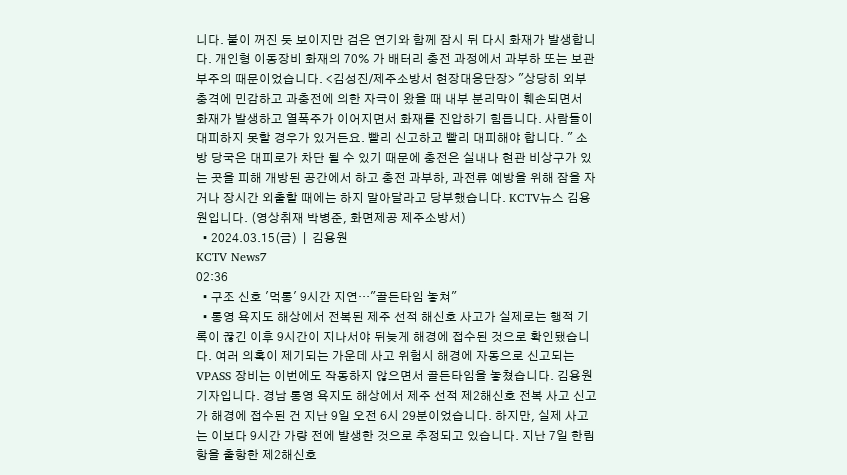니다. 불이 꺼진 듯 보이지만 검은 연기와 함께 잠시 뒤 다시 화재가 발생합니다. 개인형 이동장비 화재의 70% 가 배터리 충전 과정에서 과부하 또는 보관 부주의 때문이었습니다. <김성진/제주소방서 현장대응단장> "상당히 외부 충격에 민감하고 과충전에 의한 자극이 왔을 때 내부 분리막이 훼손되면서 화재가 발생하고 열폭주가 이어지면서 화재를 진압하기 힘듭니다. 사람들이 대피하지 못할 경우가 있거든요. 빨리 신고하고 빨리 대피해야 합니다. " 소방 당국은 대피로가 차단 될 수 있기 때문에 충전은 실내나 현관 비상구가 있는 곳을 피해 개방된 공간에서 하고 충전 과부하, 과전류 예방을 위해 잠을 자거나 장시간 외출할 때에는 하지 말아달라고 당부했습니다. KCTV뉴스 김용원입니다. (영상취재 박병준, 화면제공 제주소방서)
  • 2024.03.15(금)  |  김용원
KCTV News7
02:36
  • 구조 신호 '먹통' 9시간 지연…"골든타임 놓쳐"
  • 통영 욕지도 해상에서 전복된 제주 선적 해신호 사고가 실제로는 행적 기록이 끊긴 이후 9시간이 지나서야 뒤늦게 해경에 접수된 것으로 확인됐습니다. 여러 의혹이 제기되는 가운데 사고 위험시 해경에 자동으로 신고되는 VPASS 장비는 이번에도 작동하지 않으면서 골든타임을 놓쳤습니다. 김용원 기자입니다. 경남 통영 욕지도 해상에서 제주 선적 제2해신호 전복 사고 신고가 해경에 접수된 건 지난 9일 오전 6시 29분이었습니다. 하지만, 실제 사고는 이보다 9시간 가량 전에 발생한 것으로 추정되고 있습니다. 지난 7일 한림항을 출항한 제2해신호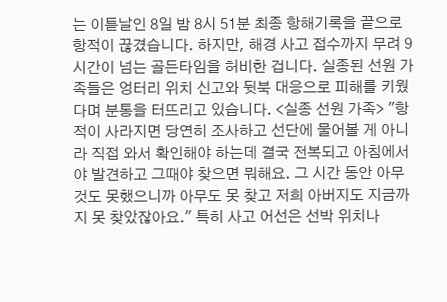는 이튿날인 8일 밤 8시 51분 최종 항해기록을 끝으로 항적이 끊겼습니다. 하지만, 해경 사고 접수까지 무려 9시간이 넘는 골든타임을 허비한 겁니다. 실종된 선원 가족들은 엉터리 위치 신고와 뒷북 대응으로 피해를 키웠다며 분통을 터뜨리고 있습니다. <실종 선원 가족> "항적이 사라지면 당연히 조사하고 선단에 물어볼 게 아니라 직접 와서 확인해야 하는데 결국 전복되고 아침에서야 발견하고 그때야 찾으면 뭐해요. 그 시간 동안 아무것도 못했으니까 아무도 못 찾고 저희 아버지도 지금까지 못 찾았잖아요." 특히 사고 어선은 선박 위치나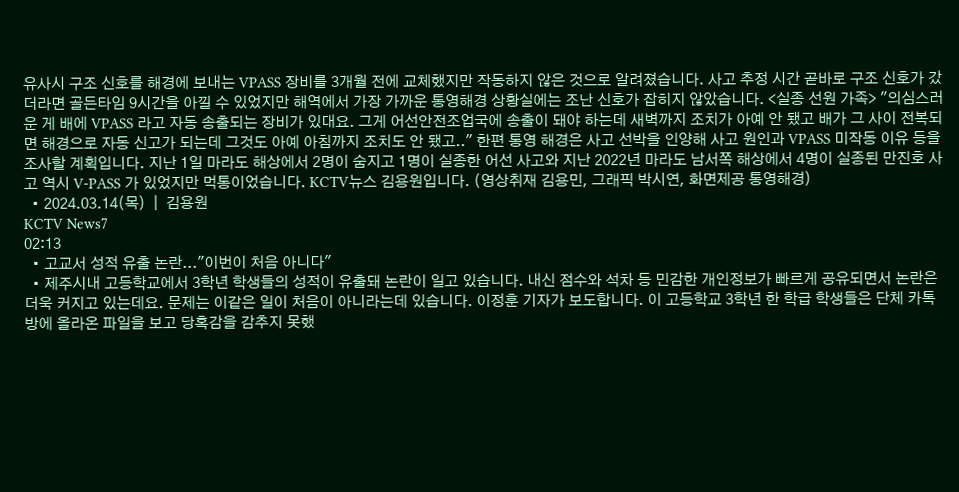유사시 구조 신호를 해경에 보내는 VPASS 장비를 3개월 전에 교체했지만 작동하지 않은 것으로 알려졌습니다. 사고 추정 시간 곧바로 구조 신호가 갔더라면 골든타임 9시간을 아낄 수 있었지만 해역에서 가장 가까운 통영해경 상황실에는 조난 신호가 잡히지 않았습니다. <실종 선원 가족> "의심스러운 게 배에 VPASS 라고 자동 송출되는 장비가 있대요. 그게 어선안전조업국에 송출이 돼야 하는데 새벽까지 조치가 아예 안 됐고 배가 그 사이 전복되면 해경으로 자동 신고가 되는데 그것도 아예 아침까지 조치도 안 됐고.." 한편 통영 해경은 사고 선박을 인양해 사고 원인과 VPASS 미작동 이유 등을 조사할 계획입니다. 지난 1일 마라도 해상에서 2명이 숨지고 1명이 실종한 어선 사고와 지난 2022년 마라도 남서쪽 해상에서 4명이 실종된 만진호 사고 역시 V-PASS 가 있었지만 먹통이었습니다. KCTV뉴스 김용원입니다. (영상취재 김용민, 그래픽 박시연, 화면제공 통영해경)
  • 2024.03.14(목)  |  김용원
KCTV News7
02:13
  • 고교서 성적 유출 논란..."이번이 처음 아니다"
  • 제주시내 고등학교에서 3학년 학생들의 성적이 유출돼 논란이 일고 있습니다. 내신 점수와 석차 등 민감한 개인정보가 빠르게 공유되면서 논란은 더욱 커지고 있는데요. 문제는 이같은 일이 처음이 아니라는데 있습니다. 이정훈 기자가 보도합니다. 이 고등학교 3학년 한 학급 학생들은 단체 카톡방에 올라온 파일을 보고 당혹감을 감추지 못했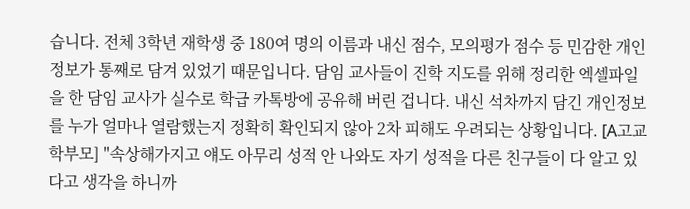습니다. 전체 3학년 재학생 중 180여 명의 이름과 내신 점수, 모의평가 점수 등 민감한 개인 정보가 통째로 담겨 있었기 때문입니다. 담임 교사들이 진학 지도를 위해 정리한 엑셀파일을 한 담임 교사가 실수로 학급 카톡방에 공유해 버린 겁니다. 내신 석차까지 담긴 개인정보를 누가 얼마나 열람했는지 정확히 확인되지 않아 2차 피해도 우려되는 상황입니다. [A고교 학부모] "속상해가지고 얘도 아무리 성적 안 나와도 자기 성적을 다른 친구들이 다 알고 있다고 생각을 하니까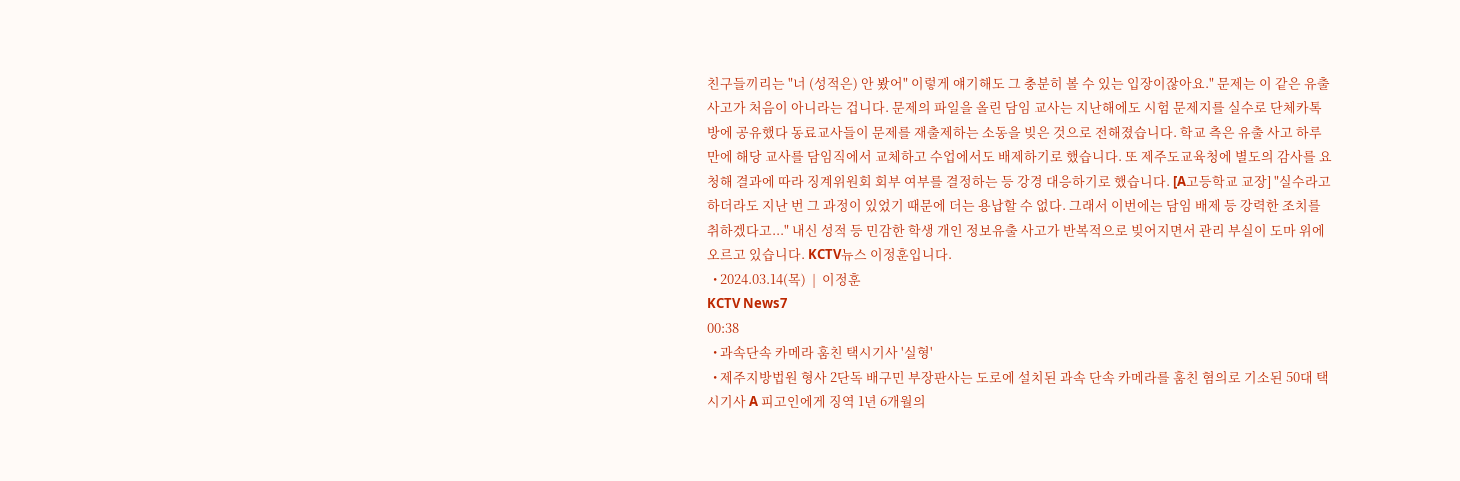친구들끼리는 "너 (성적은) 안 봤어" 이렇게 얘기해도 그 충분히 볼 수 있는 입장이잖아요." 문제는 이 같은 유출 사고가 처음이 아니라는 겁니다. 문제의 파일을 올린 담임 교사는 지난해에도 시험 문제지를 실수로 단체카톡방에 공유했다 동료교사들이 문제를 재출제하는 소동을 빚은 것으로 전해졌습니다. 학교 측은 유출 사고 하루 만에 해당 교사를 담임직에서 교체하고 수업에서도 배제하기로 했습니다. 또 제주도교육청에 별도의 감사를 요청해 결과에 따라 징계위원회 회부 여부를 결정하는 등 강경 대응하기로 했습니다. [A고등학교 교장] "실수라고 하더라도 지난 번 그 과정이 있었기 때문에 더는 용납할 수 없다. 그래서 이번에는 담임 배제 등 강력한 조치를 취하겠다고..." 내신 성적 등 민감한 학생 개인 정보유출 사고가 반복적으로 빚어지면서 관리 부실이 도마 위에 오르고 있습니다. KCTV뉴스 이정훈입니다.
  • 2024.03.14(목)  |  이정훈
KCTV News7
00:38
  • 과속단속 카메라 훔친 택시기사 '실형'
  • 제주지방법원 형사 2단독 배구민 부장판사는 도로에 설치된 과속 단속 카메라를 훔친 혐의로 기소된 50대 택시기사 A 피고인에게 징역 1년 6개월의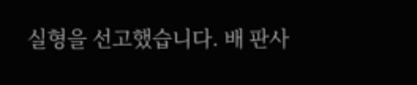실형을 선고했습니다. 배 판사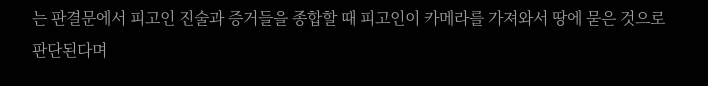는 판결문에서 피고인 진술과 증거들을 종합할 때 피고인이 카메라를 가져와서 땅에 묻은 것으로 판단된다며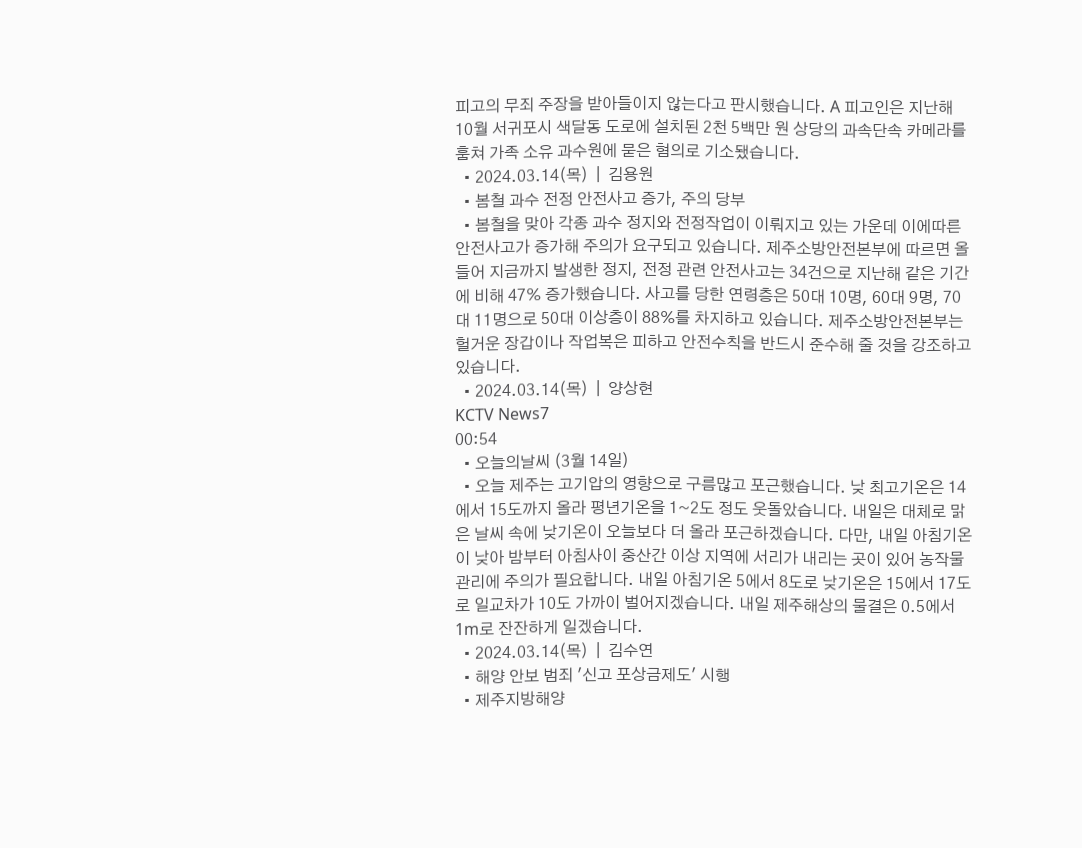피고의 무죄 주장을 받아들이지 않는다고 판시했습니다. A 피고인은 지난해 10월 서귀포시 색달동 도로에 설치된 2천 5백만 원 상당의 과속단속 카메라를 훔쳐 가족 소유 과수원에 묻은 혐의로 기소됐습니다.
  • 2024.03.14(목)  |  김용원
  • 봄철 과수 전정 안전사고 증가, 주의 당부
  • 봄철을 맞아 각종 과수 정지와 전정작업이 이뤄지고 있는 가운데 이에따른 안전사고가 증가해 주의가 요구되고 있습니다. 제주소방안전본부에 따르면 올들어 지금까지 발생한 정지, 전정 관련 안전사고는 34건으로 지난해 같은 기간에 비해 47% 증가했습니다. 사고를 당한 연령층은 50대 10명, 60대 9명, 70대 11명으로 50대 이상층이 88%를 차지하고 있습니다. 제주소방안전본부는 헐거운 장갑이나 작업복은 피하고 안전수칙을 반드시 준수해 줄 것을 강조하고 있습니다.
  • 2024.03.14(목)  |  양상현
KCTV News7
00:54
  • 오늘의날씨 (3월 14일)
  • 오늘 제주는 고기압의 영향으로 구름많고 포근했습니다. 낮 최고기온은 14에서 15도까지 올라 평년기온을 1~2도 정도 웃돌았습니다. 내일은 대체로 맑은 날씨 속에 낮기온이 오늘보다 더 올라 포근하겠습니다. 다만, 내일 아침기온이 낮아 밤부터 아침사이 중산간 이상 지역에 서리가 내리는 곳이 있어 농작물 관리에 주의가 필요합니다. 내일 아침기온 5에서 8도로 낮기온은 15에서 17도로 일교차가 10도 가까이 벌어지겠습니다. 내일 제주해상의 물결은 0.5에서 1m로 잔잔하게 일겠습니다.
  • 2024.03.14(목)  |  김수연
  • 해양 안보 범죄 '신고 포상금제도' 시행
  • 제주지방해양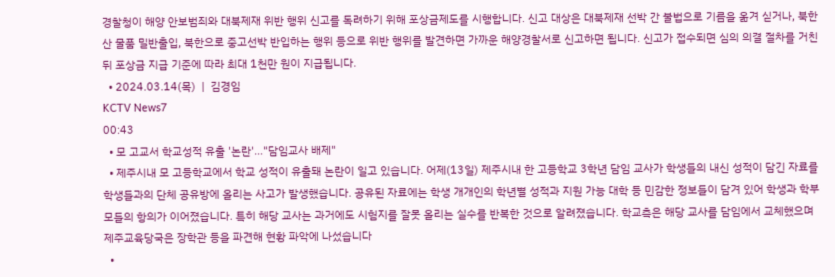경찰청이 해양 안보범죄와 대북제재 위반 행위 신고를 독려하기 위해 포상금제도를 시행합니다. 신고 대상은 대북제재 선박 간 불법으로 기름을 옮겨 싣거나, 북한산 물품 밀반출입, 북한으로 중고선박 반입하는 행위 등으로 위반 행위를 발견하면 가까운 해양경찰서로 신고하면 됩니다. 신고가 접수되면 심의 의결 절차를 거친 뒤 포상금 지급 기준에 따라 최대 1천만 원이 지급됩니다.
  • 2024.03.14(목)  |  김경임
KCTV News7
00:43
  • 모 고교서 학교성적 유출 '논란'…"담임교사 배제"
  • 제주시내 모 고등학교에서 학교 성적이 유출돼 논란이 일고 있습니다. 어제(13일) 제주시내 한 고등학교 3학년 담임 교사가 학생들의 내신 성적이 담긴 자료를 학생들과의 단체 공유방에 올리는 사고가 발생했습니다. 공유된 자료에는 학생 개개인의 학년별 성적과 지원 가능 대학 등 민감한 정보들이 담겨 있어 학생과 학부모들의 항의가 이어졌습니다. 특히 해당 교사는 과거에도 시험지를 잘못 올리는 실수를 반복한 것으로 알려졌습니다. 학교측은 해당 교사를 담임에서 교체했으며 제주교육당국은 장학관 등을 파견해 현황 파악에 나섰습니다
  •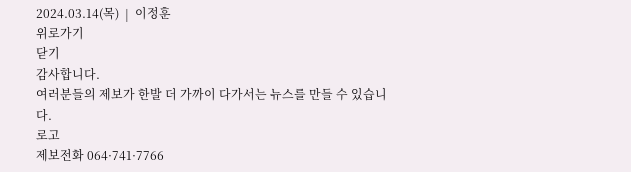2024.03.14(목)  |  이정훈
위로가기
닫기
감사합니다.
여러분들의 제보가 한발 더 가까이 다가서는 뉴스를 만들 수 있습니다.
로고
제보전화 064·741·7766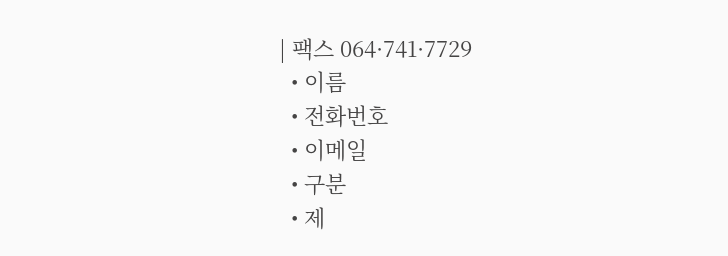| 팩스 064·741·7729
  • 이름
  • 전화번호
  • 이메일
  • 구분
  • 제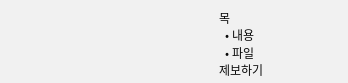목
  • 내용
  • 파일
제보하기